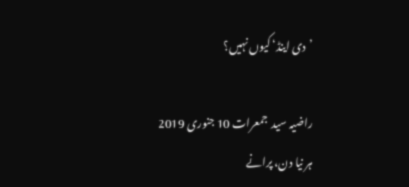’دی اینڈ‘ کیوں نہیں؟

راضیہ سید  جمعرات 10 جنوری 2019
ہر نیا دن، پرانے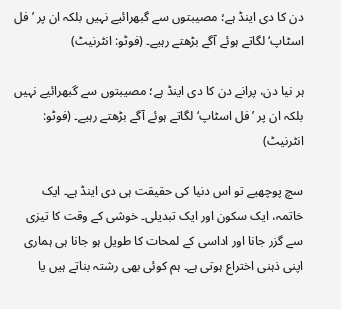دن کا دی اینڈ ہے؛ مصیبتوں سے گبھرائیے نہیں بلکہ ان پر ’فل اسٹاپ‘ لگاتے ہوئے آگے بڑھتے رہیے۔ (فوٹو: انٹرنیٹ)

ہر نیا دن، پرانے دن کا دی اینڈ ہے؛ مصیبتوں سے گبھرائیے نہیں بلکہ ان پر ’فل اسٹاپ‘ لگاتے ہوئے آگے بڑھتے رہیے۔ (فوٹو: انٹرنیٹ)

سچ پوچھیے تو اس دنیا کی حقیقت ہی دی اینڈ ہے۔ ایک خاتمہ، ایک سکون اور ایک تبدیلی۔ خوشی کے وقت کا تیزی سے گزر جانا اور اداسی کے لمحات کا طویل ہو جانا ہی ہماری اپنی ذہنی اختراع ہوتی ہے۔ ہم کوئی بھی رشتہ بناتے ہیں یا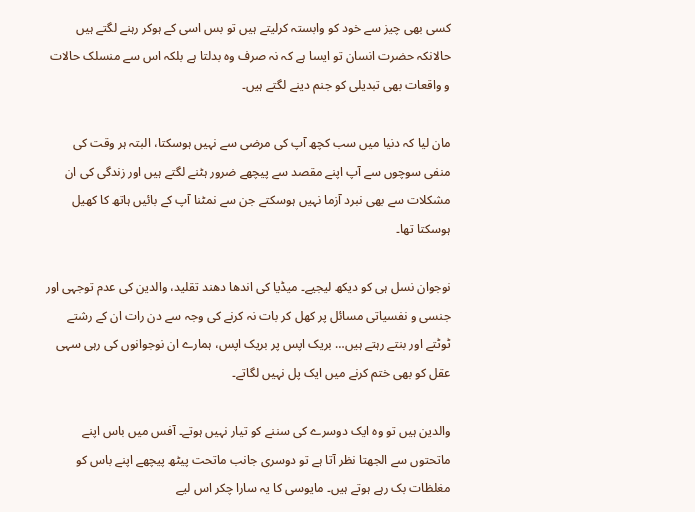کسی بھی چیز سے خود کو وابستہ کرلیتے ہیں تو بس اسی کے ہوکر رہنے لگتے ہیں حالانکہ حضرت انسان تو ایسا ہے کہ نہ صرف وہ بدلتا ہے بلکہ اس سے منسلک حالات و واقعات بھی تبدیلی کو جنم دینے لگتے ہیں۔

مان لیا کہ دنیا میں سب کچھ آپ کی مرضی سے نہیں ہوسکتا، البتہ ہر وقت کی منفی سوچوں سے آپ اپنے مقصد سے پیچھے ضرور ہٹنے لگتے ہیں اور زندگی کی ان مشکلات سے بھی نبرد آزما نہیں ہوسکتے جن سے نمٹنا آپ کے بائیں ہاتھ کا کھیل ہوسکتا تھا۔

نوجوان نسل ہی کو دیکھ لیجیے۔ میڈیا کی اندھا دھند تقلید، والدین کی عدم توجہی اور جنسی و نفسیاتی مسائل پر کھل کر بات نہ کرنے کی وجہ سے دن رات ان کے رشتے ٹوٹتے اور بنتے رہتے ہیں… بریک اپس پر بریک اپس، ہمارے ان نوجوانوں کی رہی سہی عقل کو بھی ختم کرنے میں ایک پل نہیں لگاتے۔

والدین ہیں تو وہ ایک دوسرے کی سننے کو تیار نہیں ہوتے۔ آفس میں باس اپنے ماتحتوں سے الجھتا نظر آتا ہے تو دوسری جانب ماتحت پیٹھ پیچھے اپنے باس کو مغلظات بک رہے ہوتے ہیں۔ مایوسی کا یہ سارا چکر اس لیے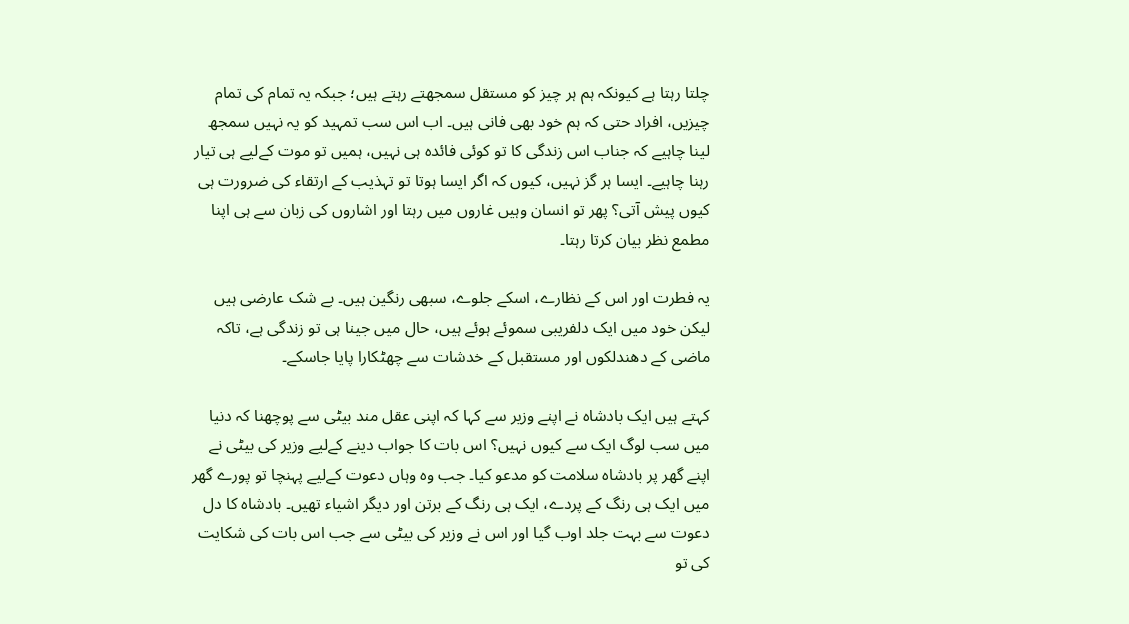چلتا رہتا ہے کیونکہ ہم ہر چیز کو مستقل سمجھتے رہتے ہیں؛ جبکہ یہ تمام کی تمام چیزیں، افراد حتی کہ ہم خود بھی فانی ہیں۔ اب اس سب تمہید کو یہ نہیں سمجھ لینا چاہیے کہ جناب اس زندگی کا تو کوئی فائدہ ہی نہیں، ہمیں تو موت کےلیے ہی تیار رہنا چاہیے۔ ایسا ہر گز نہیں، کیوں کہ اگر ایسا ہوتا تو تہذیب کے ارتقاء کی ضرورت ہی کیوں پیش آتی؟ پھر تو انسان وہیں غاروں میں رہتا اور اشاروں کی زبان سے ہی اپنا مطمع نظر بیان کرتا رہتا۔

یہ فطرت اور اس کے نظارے، اسکے جلوے، سبھی رنگین ہیں۔ بے شک عارضی ہیں لیکن خود میں ایک دلفریبی سموئے ہوئے ہیں، حال میں جینا ہی تو زندگی ہے، تاکہ ماضی کے دھندلکوں اور مستقبل کے خدشات سے چھٹکارا پایا جاسکے۔

کہتے ہیں ایک بادشاہ نے اپنے وزیر سے کہا کہ اپنی عقل مند بیٹی سے پوچھنا کہ دنیا میں سب لوگ ایک سے کیوں نہیں؟ اس بات کا جواب دینے کےلیے وزیر کی بیٹی نے اپنے گھر پر بادشاہ سلامت کو مدعو کیا۔ جب وہ وہاں دعوت کےلیے پہنچا تو پورے گھر میں ایک ہی رنگ کے پردے، ایک ہی رنگ کے برتن اور دیگر اشیاء تھیں۔ بادشاہ کا دل دعوت سے بہت جلد اوب گیا اور اس نے وزیر کی بیٹی سے جب اس بات کی شکایت کی تو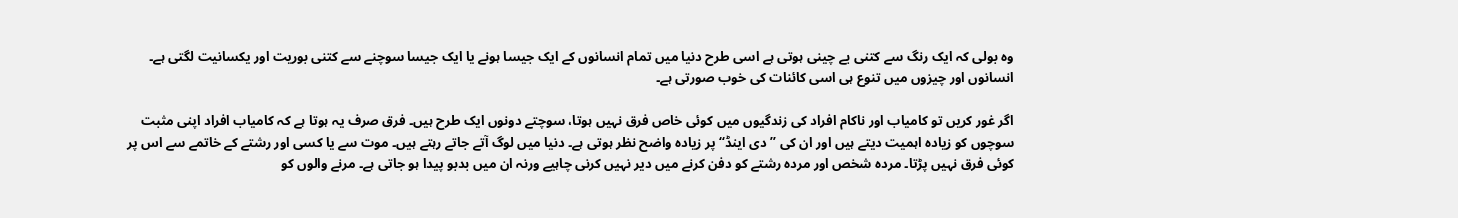وہ بولی کہ ایک رنگ سے کتنی بے چینی ہوتی ہے اسی طرح دنیا میں تمام انسانوں کے ایک جیسا ہونے یا ایک جیسا سوچنے سے کتنی بوریت اور یکسانیت لگتی ہے۔ انسانوں اور چیزوں میں تنوع ہی اسی کائنات کی خوب صورتی ہے۔

اگر غور کریں تو کامیاب اور ناکام افراد کی زندگیوں میں کوئی خاص فرق نہیں ہوتا، سوچتے دونوں ایک طرح ہیں۔ فرق صرف یہ ہوتا ہے کہ کامیاب افراد اپنی مثبت سوچوں کو زیادہ اہمیت دیتے ہیں اور ان کی ’’دی اینڈ‘‘ پر زیادہ واضح نظر ہوتی ہے۔ دنیا میں لوگ آتے جاتے رہتے ہیں۔ موت سے یا کسی اور رشتے کے خاتمے سے اس پر کوئی فرق نہیں پڑتا۔ مردہ شخص اور مردہ رشتے کو دفن کرنے میں دیر نہیں کرنی چاہیے ورنہ ان میں بدبو پیدا ہو جاتی ہے۔ مرنے والوں کو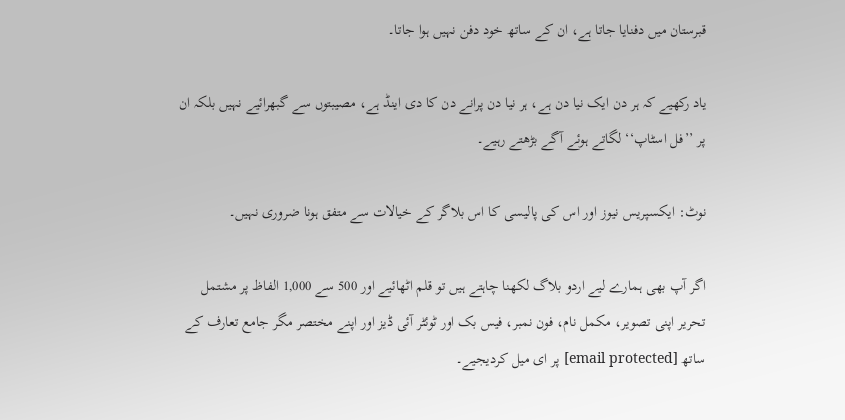قبرستان میں دفنایا جاتا ہے، ان کے ساتھ خود دفن نہیں ہوا جاتا۔

یاد رکھیے کہ ہر دن ایک نیا دن ہے، ہر نیا دن پرانے دن کا دی اینڈ ہے، مصیبتوں سے گبھرائیے نہیں بلکہ ان پر ’’فل اسٹاپ‘‘ لگاتے ہوئے آگے بڑھتے رہیے۔

نوٹ: ایکسپریس نیوز اور اس کی پالیسی کا اس بلاگر کے خیالات سے متفق ہونا ضروری نہیں۔

اگر آپ بھی ہمارے لیے اردو بلاگ لکھنا چاہتے ہیں تو قلم اٹھائیے اور 500 سے 1,000 الفاظ پر مشتمل تحریر اپنی تصویر، مکمل نام، فون نمبر، فیس بک اور ٹوئٹر آئی ڈیز اور اپنے مختصر مگر جامع تعارف کے ساتھ [email protected] پر ای میل کردیجیے۔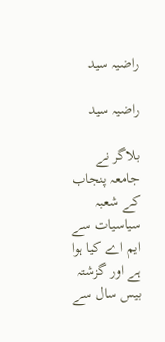راضیہ سید

راضیہ سید

بلاگر نے جامعہ پنجاب کے شعبہ سیاسیات سے ایم اے کیا ہوا ہے اور گزشتہ بیس سال سے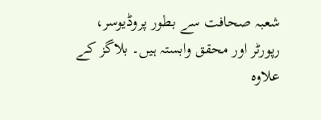شعبہ صحافت سے بطور پروڈیوسر، رپورٹر اور محقق وابستہ ہیں۔ بلاگز کے علاوہ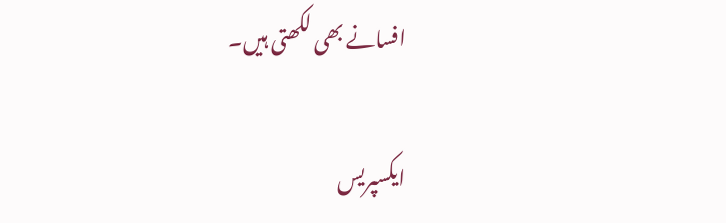افسانے بھی لکھتی ہیں۔

ایکسپریس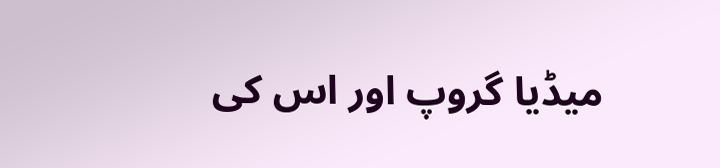میڈیا گروپ اور اس کی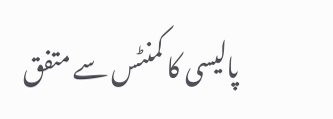پالیسی کا کمنٹس سے متفق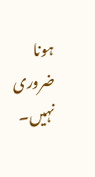ہونا ضروری نہیں۔